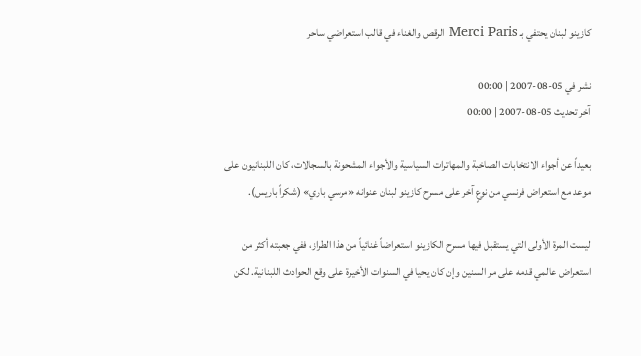كازينو لبنان يحتفي بـ Merci Paris الرقص والغناء في قالب استعراضي ساحر

نشر في 05-08-2007 | 00:00
آخر تحديث 05-08-2007 | 00:00

بعيداً عن أجواء الانتخابات الصاخبة والمهاترات السياسية والأجواء المشحونة بالسجالات، كان اللبنانيون على موعد مع استعراض فرنسي من نوعٍ آخر على مسرح كازينو لبنان عنوانه «مرسي باري» (شكراً باريس).

ليست المرة الأولى التي يستقبل فيها مسرح الكازينو استعراضاً غنائياً من هذا الطراز، ففي جعبته أكثر من استعراض عالمي قدمه على مر السنين وإن كان يحيا في السنوات الأخيرة على وقع الحوادث اللبنانية. لكن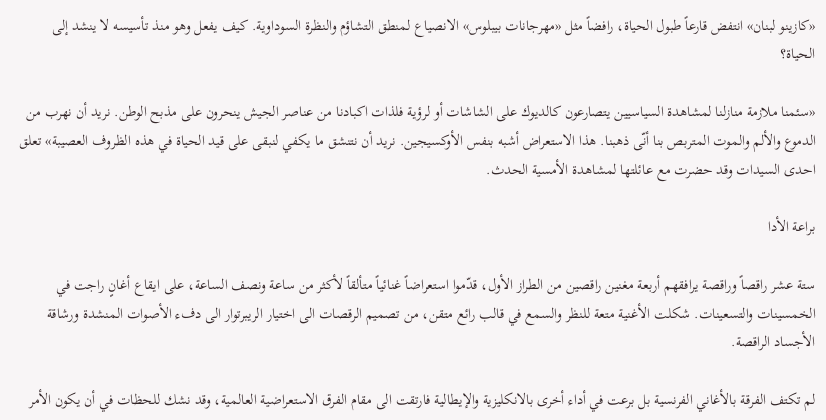«كازينو لبنان» انتفض قارعاً طبول الحياة، رافضاً مثل «مهرجانات بيبلوس» الانصياع لمنطق التشاؤم والنظرة السوداوية. كيف يفعل وهو منذ تأسيسه لا ينشد إلى الحياة؟

«سئمنا ملازمة منازلنا لمشاهدة السياسيين يتصارعون كالديوك على الشاشات أو لرؤية فلذات اكبادنا من عناصر الجيش ينحرون على مذبح الوطن. نريد أن نهرب من الدموع والألم والموت المتربص بنا أنّى ذهبنا. هذا الاستعراض أشبه بنفس الأوكسيجين. نريد أن نتنشق ما يكفي لنبقى على قيد الحياة في هذه الظروف العصيبة» تعلق احدى السيدات وقد حضرت مع عائلتها لمشاهدة الأمسية الحدث.

براعة الأدا

ستة عشر راقصاً وراقصة يرافقهم أربعة مغنين راقصين من الطراز الأول، قدّموا استعراضاً غنائياً متألقاً لأكثر من ساعة ونصف الساعة، على ايقاع أغانٍ راجت في الخمسينات والتسعينات. شكلت الأغنية متعة للنظر والسمع في قالب رائع متقن، من تصميم الرقصات الى اختيار الريبرتوار الى دفء الأصوات المنشدة ورشاقة الأجساد الراقصة.

لم تكتف الفرقة بالأغاني الفرنسية بل برعت في أداء أخرى بالانكليزية والإيطالية فارتقت الى مقام الفرق الاستعراضية العالمية، وقد نشك للحظات في أن يكون الأمر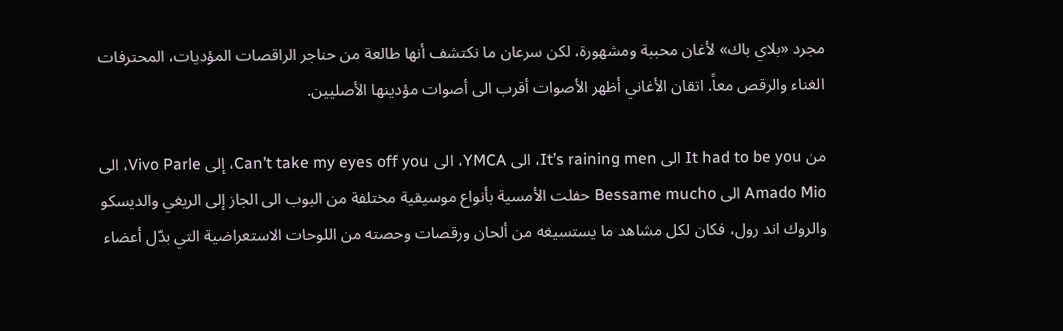مجرد «بلاي باك» لأغان محببة ومشهورة، لكن سرعان ما نكتشف أنها طالعة من حناجر الراقصات المؤديات، المحترفات الغناء والرقص معاً. اتقان الأغاني أظهر الأصوات أقرب الى أصوات مؤدينها الأصليين.

من It had to be you الى It’s raining men، الى YMCA، الى Can’t take my eyes off you، إلى Vivo Parle، الى Amado Mio الى Bessame mucho حفلت الأمسية بأنواع موسيقية مختلفة من البوب الى الجاز إلى الريغي والديسكو والروك اند رول، فكان لكل مشاهد ما يستسيغه من ألحان ورقصات وحصته من اللوحات الاستعراضية التي بدّل أعضاء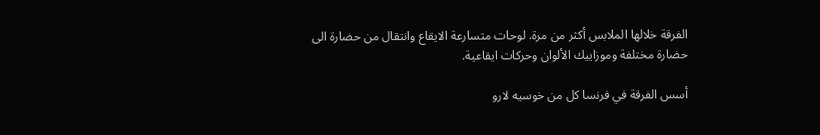الفرقة خلالها الملابس أكثر من مرة. لوحات متسارعة الايقاع وانتقال من حضارة الى حضارة مختلفة وموزاييك الألوان وحركات ايقاعية.

أسس الفرقة في فرنسا كل من خوسيه لارو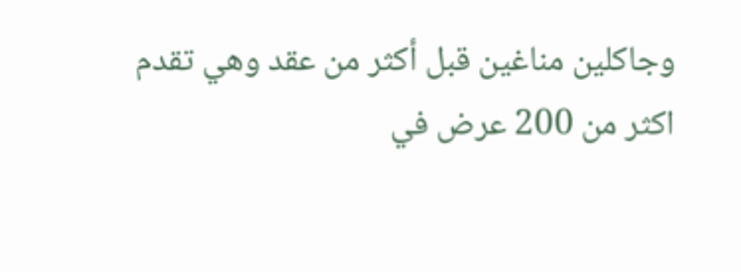وجاكلين مناغين قبل أكثر من عقد وهي تقدم اكثر من 200 عرض في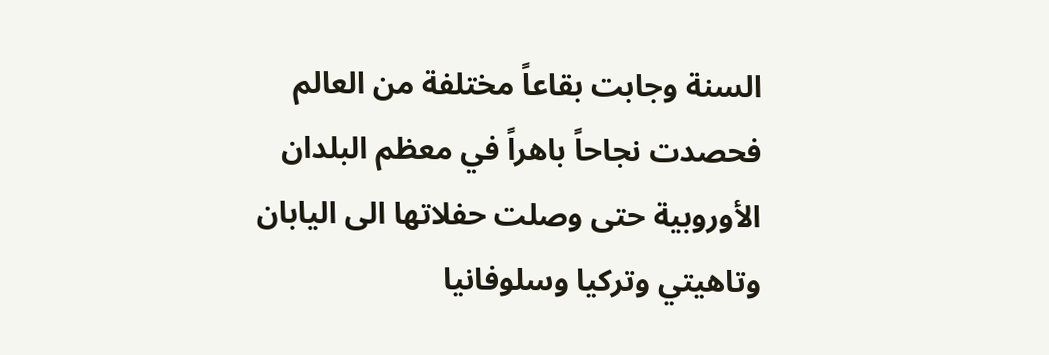السنة وجابت بقاعاً مختلفة من العالم فحصدت نجاحاً باهراً في معظم البلدان الأوروبية حتى وصلت حفلاتها الى اليابان وتاهيتي وتركيا وسلوفانيا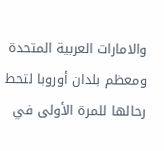والامارات العربية المتحدة ومعظم بلدان أوروبا لتحط رحالها للمرة الأولى في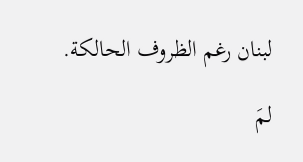لبنان رغم الظروف الحالكة.

لمَ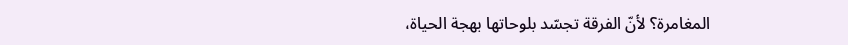المغامرة؟ لأنّ الفرقة تجسّد بلوحاتها بهجة الحياة،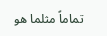تماماً مثلما هو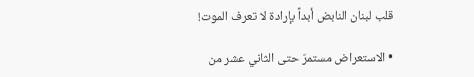قلب لبنان النابض أبداً بإرادة لا تعرف الموت!

• الاستعراض مستمرّ حتى الثاني عشر من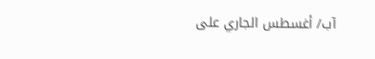آب/ أغسطس الجاري على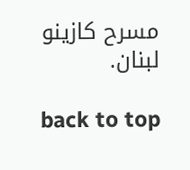مسرح كازينو لبنان.

back to top